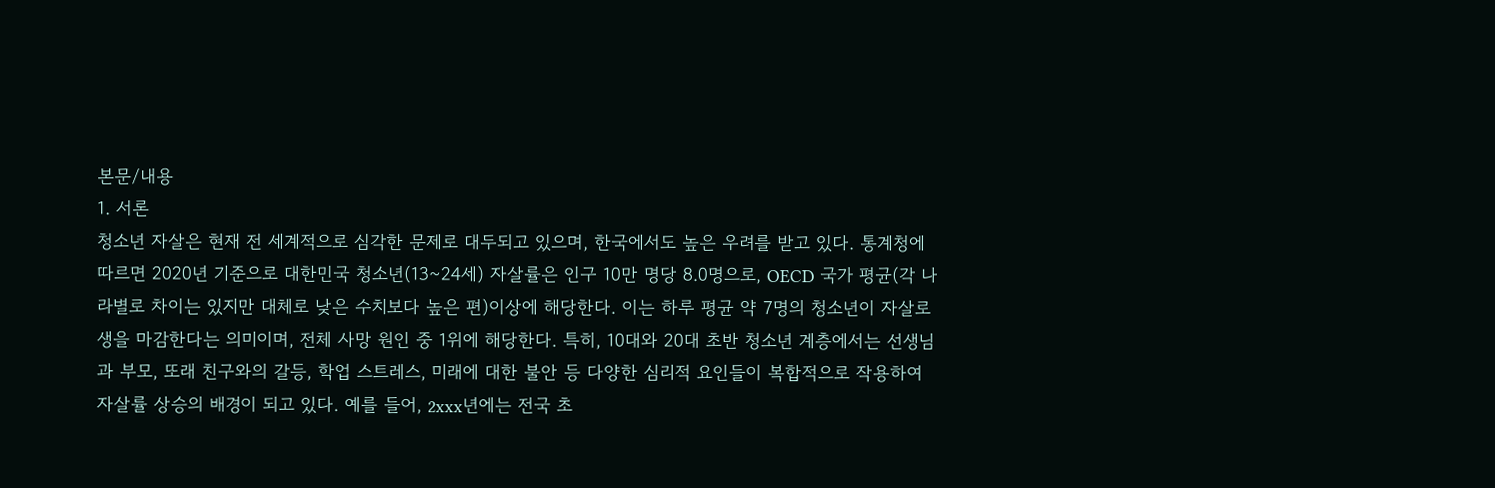본문/내용
1. 서론
청소년 자살은 현재 전 세계적으로 심각한 문제로 대두되고 있으며, 한국에서도 높은 우려를 받고 있다. 통계청에 따르면 2020년 기준으로 대한민국 청소년(13~24세) 자살률은 인구 10만 명당 8.0명으로, OECD 국가 평균(각 나라별로 차이는 있지만 대체로 낮은 수치보다 높은 편)이상에 해당한다. 이는 하루 평균 약 7명의 청소년이 자살로 생을 마감한다는 의미이며, 전체 사망 원인 중 1위에 해당한다. 특히, 10대와 20대 초반 청소년 계층에서는 선생님과 부모, 또래 친구와의 갈등, 학업 스트레스, 미래에 대한 불안 등 다양한 심리적 요인들이 복합적으로 작용하여 자살률 상승의 배경이 되고 있다. 예를 들어, 2xxx년에는 전국 초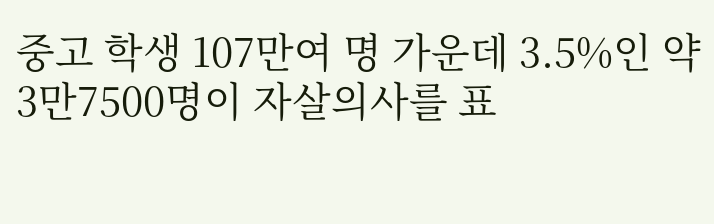중고 학생 107만여 명 가운데 3.5%인 약 3만7500명이 자살의사를 표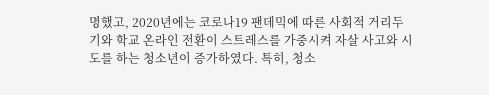명했고, 2020년에는 코로나19 팬데믹에 따른 사회적 거리두기와 학교 온라인 전환이 스트레스를 가중시켜 자살 사고와 시도를 하는 청소년이 증가하였다. 특히, 청소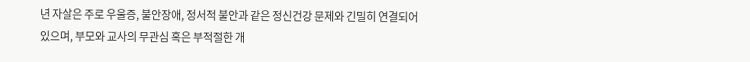년 자살은 주로 우울증, 불안장애, 정서적 불안과 같은 정신건강 문제와 긴밀히 연결되어 있으며, 부모와 교사의 무관심 혹은 부적절한 개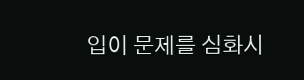입이 문제를 심화시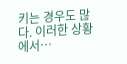키는 경우도 많다. 이러한 상황에서…